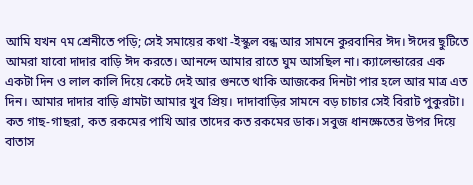আমি যখন ৭ম শ্রেনীতে পড়ি; সেই সমায়ের কথা -ইস্কুল বন্ধ আর সামনে কুরবানির ঈদ। ঈদের ছুটিতে আমরা যাবো দাদার বাড়ি ঈদ করতে। আনন্দে আমার রাতে ঘুম আসছিল না। ক্যালেন্ডারের এক একটা দিন ও লাল কালি দিয়ে কেটে দেই আর গুনতে থাকি আজকের দিনটা পার হলে আর মাত্র এত দিন। আমার দাদার বাড়ি গ্রামটা আমার খুব প্রিয়। দাদাবাড়ির সামনে বড় চাচার সেই বিরাট পুকুরটা। কত গাছ-গাছরা, কত রকমের পাখি আর তাদের কত রকমের ডাক। সবুজ ধানক্ষেতের উপর দিয়ে বাতাস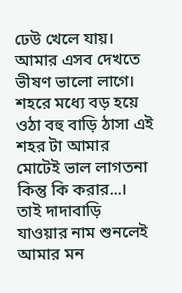ঢেউ খেলে যায়। আমার এসব দেখতে ভীষণ ভালো লাগে। শহরে মধ্যে বড় হয়ে ওঠা বহু বাড়ি ঠাসা এই শহর টা আমার মোটেই ভাল লাগতনা কিন্তু কি করার...। তাই দাদাবাড়ি যাওয়ার নাম শুনলেই আমার মন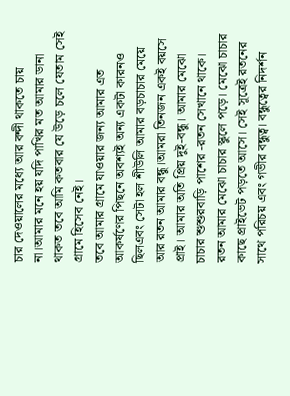চার দেওয়ালের মধ্যে আর বন্দী থাকতে চায় না।আমার মনে হয় যদি পাখির মত আমার ডানা থাকত তবে আমি কতবার যে উড়ে চলে যেতাম সেই গ্রামে হিসেব নেই।
তবে আমার গ্রামে যাওয়ার জন্য আমার এত আকর্ষণের পিছনে অবশ্যই অন্য একটা কারনও ছিলএবং সেটা হল শীউলি আমার বড়চাচার মেয়ে আর রতন আমার বন্ধু।আমরা তিনজন একই বয়সে প্রাই। আমার অতি প্রিয় দুই-বন্ধু। আমার মেঝো চাচার শুশুরবাড়ি পাশের -রতন সেখানে থাকে। রতন আমার মেঝো চাচার স্কুলে পড়ে। মেঝো চাচার কাছে প্রাইভেট পড়তে আসে। সেই সূত্রেই রতনের সাথে পরিচয় এবং গভীর বন্ধুত্ব। বন্ধুত্বের নিদর্শন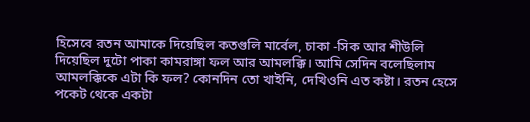হিসেবে রতন আমাকে দিয়েছিল কতগুলি মার্বেল, চাকা -সিক আর শীউলি দিয়েছিল দুটো পাকা কামরাঙ্গা ফল আর আমলক্কি। আমি সেদিন বলেছিলাম আমলক্কিকে এটা কি ফল? কোনদিন তো খাইনি, দেখিওনি এত কষ্টা। রতন হেসে পকেট থেকে একটা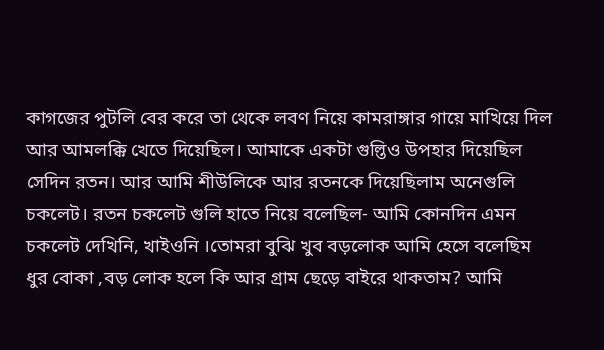কাগজের পুটলি বের করে তা থেকে লবণ নিয়ে কামরাঙ্গার গায়ে মাখিয়ে দিল আর আমলক্কি খেতে দিয়েছিল। আমাকে একটা গুল্তিও উপহার দিয়েছিল সেদিন রতন। আর আমি শীউলিকে আর রতনকে দিয়েছিলাম অনেগুলি চকলেট। রতন চকলেট গুলি হাতে নিয়ে বলেছিল- আমি কোনদিন এমন চকলেট দেখিনি, খাইওনি ।তোমরা বুঝি খুব বড়লোক আমি হেসে বলেছিম ধুর বোকা ,বড় লোক হলে কি আর গ্রাম ছেড়ে বাইরে থাকতাম? আমি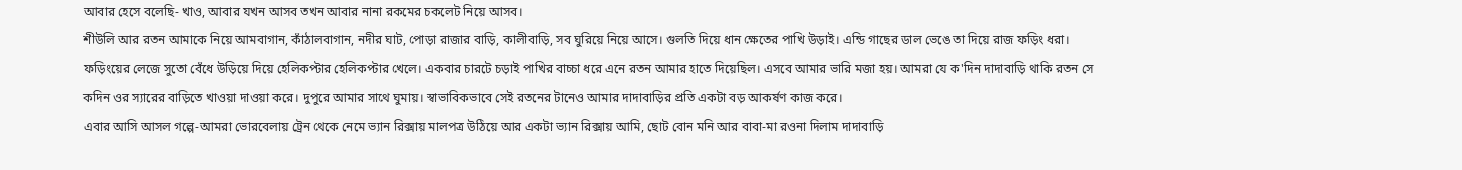আবার হেসে বলেছি- খাও, আবার যখন আসব তখন আবার নানা রকমের চকলেট নিয়ে আসব।
শীউলি আর রতন আমাকে নিয়ে আমবাগান, কাঁঠালবাগান, নদীর ঘাট, পোড়া রাজার বাড়ি, কালীবাড়ি, সব ঘুরিয়ে নিয়ে আসে। গুলতি দিয়ে ধান ক্ষেতের পাখি উড়াই। এন্ডি গাছের ডাল ভেঙে তা দিয়ে রাজ ফড়িং ধরা। ফড়িংয়ের লেজে সুতো বেঁধে উড়িয়ে দিয়ে হেলিকপ্টার হেলিকপ্টার খেলে। একবার চারটে চড়াই পাখির বাচ্চা ধরে এনে রতন আমার হাতে দিয়েছিল। এসবে আমার ভারি মজা হয়। আমরা যে ক'দিন দাদাবাড়ি থাকি রতন সে কদিন ওর স্যারের বাড়িতে খাওয়া দাওয়া করে। দুপুরে আমার সাথে ঘুমায়। স্বাভাবিকভাবে সেই রতনের টানেও আমার দাদাবাড়ির প্রতি একটা বড় আকর্ষণ কাজ করে।
এবার আসি আসল গল্পে-আমরা ভোরবেলায় ট্রেন থেকে নেমে ভ্যান রিক্সায় মালপত্র উঠিয়ে আর একটা ভ্যান রিক্সায় আমি, ছোট বোন মনি আর বাবা-মা রওনা দিলাম দাদাবাড়ি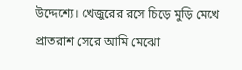উদ্দেশ্যে। খেজুরের রসে চিড়ে মুড়ি মেখে প্রাতরাশ সেরে আমি মেঝো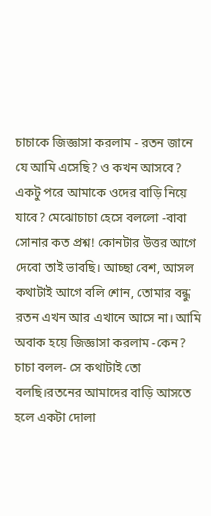চাচাকে জিজ্ঞাসা করলাম - রতন জানে যে আমি এসেছি? ও কখন আসবে? একটু পরে আমাকে ওদের বাড়ি নিয়ে যাবে? মেঝোচাচা হেসে বললো -বাবা সোনার কত প্রশ্ন! কোনটার উত্তর আগে দেবো তাই ভাবছি। আচ্ছা বেশ, আসল কথাটাই আগে বলি শোন, তোমার বন্ধু রতন এখন আর এখানে আসে না। আমি অবাক হয়ে জিজ্ঞাসা করলাম -কেন? চাচা বলল- সে কথাটাই তো বলছি।রতনের আমাদের বাড়ি আসতে হলে একটা দোলা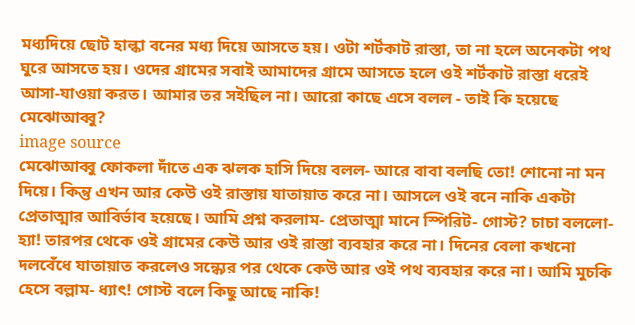মধ্যদিয়ে ছোট হাল্কা বনের মধ্য দিয়ে আসতে হয়। ওটা শর্টকাট রাস্তা, তা না হলে অনেকটা পথ ঘুরে আসতে হয়। ওদের গ্রামের সবাই আমাদের গ্রামে আসতে হলে ওই শর্টকাট রাস্তা ধরেই আসা-যাওয়া করত। আমার তর সইছিল না। আরো কাছে এসে বলল - তাই কি হয়েছে মেঝোআব্বু?
image source
মেঝোআব্বু ফোকলা দাঁতে এক ঝলক হাসি দিয়ে বলল- আরে বাবা বলছি তো! শোনো না মন দিয়ে। কিন্তু এখন আর কেউ ওই রাস্তায় যাতায়াত করে না। আসলে ওই বনে নাকি একটা প্রেতাত্মার আবির্ভাব হয়েছে। আমি প্রশ্ন করলাম- প্রেতাত্মা মানে স্পিরিট- গোস্ট? চাচা বললো- হ্যা! তারপর থেকে ওই গ্রামের কেউ আর ওই রাস্তা ব্যবহার করে না। দিনের বেলা কখনো দলবেঁধে যাতায়াত করলেও সন্ধ্যের পর থেকে কেউ আর ওই পথ ব্যবহার করে না। আমি মুচকি হেসে বল্লাম- ধ্যাৎ! গোস্ট বলে কিছু আছে নাকি!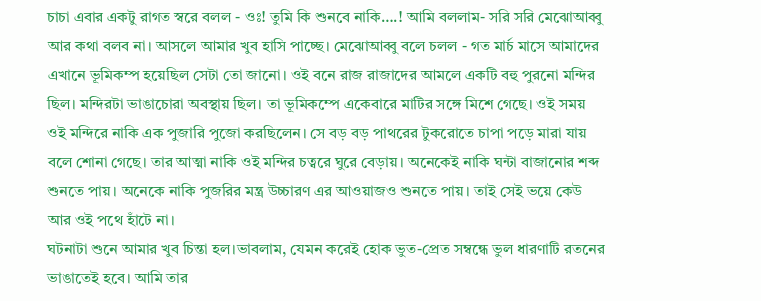চাচা এবার একটু রাগত স্বরে বলল - ওঃ! তুমি কি শুনবে নাকি….! আমি বললাম- সরি সরি মেঝোআব্বু আর কথা বলব না। আসলে আমার খুব হাসি পাচ্ছে। মেঝোআব্বু বলে চলল - গত মার্চ মাসে আমাদের এখানে ভূমিকম্প হয়েছিল সেটা তো জানো। ওই বনে রাজ রাজাদের আমলে একটি বহু পুরনো মন্দির ছিল। মন্দিরটা ভাঙাচোরা অবস্থায় ছিল। তা ভূমিকম্পে একেবারে মাটির সঙ্গে মিশে গেছে। ওই সময় ওই মন্দিরে নাকি এক পুজারি পুজো করছিলেন। সে বড় বড় পাথরের টুকরোতে চাপা পড়ে মারা যায় বলে শোনা গেছে। তার আত্মা নাকি ওই মন্দির চত্বরে ঘুরে বেড়ায়। অনেকেই নাকি ঘন্টা বাজানোর শব্দ শুনতে পায়। অনেকে নাকি পুজরির মন্ত্র উচ্চারণ এর আওয়াজও শুনতে পায়। তাই সেই ভয়ে কেউ আর ওই পথে হাঁটে না।
ঘটনাটা শুনে আমার খুব চিন্তা হল।ভাবলাম, যেমন করেই হোক ভুত-প্রেত সম্বন্ধে ভুল ধারণাটি রতনের ভাঙাতেই হবে। আমি তার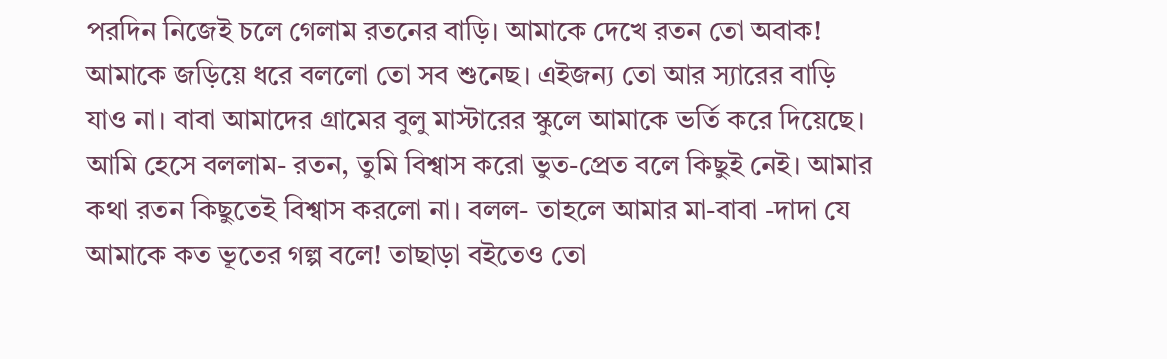পরদিন নিজেই চলে গেলাম রতনের বাড়ি। আমাকে দেখে রতন তো অবাক! আমাকে জড়িয়ে ধরে বললো তো সব শুনেছ। এইজন্য তো আর স্যারের বাড়ি যাও না। বাবা আমাদের গ্রামের বুলু মাস্টারের স্কুলে আমাকে ভর্তি করে দিয়েছে। আমি হেসে বললাম- রতন, তুমি বিশ্বাস করো ভুত-প্রেত বলে কিছুই নেই। আমার কথা রতন কিছুতেই বিশ্বাস করলো না। বলল- তাহলে আমার মা-বাবা -দাদা যে আমাকে কত ভূতের গল্প বলে! তাছাড়া বইতেও তো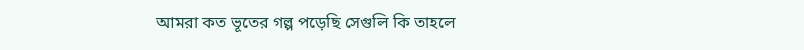আমরা কত ভূতের গল্প পড়েছি সেগুলি কি তাহলে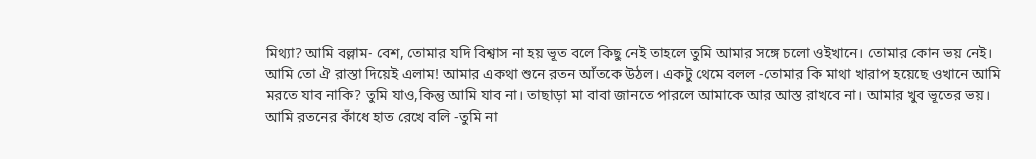মিথ্যা? আমি বল্লাম- বেশ, তোমার যদি বিশ্বাস না হয় ভূত বলে কিছু নেই তাহলে তুমি আমার সঙ্গে চলো ওইখানে। তোমার কোন ভয় নেই। আমি তো ঐ রাস্তা দিয়েই এলাম! আমার একথা শুনে রতন আঁতকে উঠল। একটু থেমে বলল -তোমার কি মাথা খারাপ হয়েছে ওখানে আমি মরতে যাব নাকি? তুমি যাও,কিন্তু আমি যাব না। তাছাড়া মা বাবা জানতে পারলে আমাকে আর আস্ত রাখবে না। আমার খুব ভূতের ভয়। আমি রতনের কাঁধে হাত রেখে বলি -তুমি না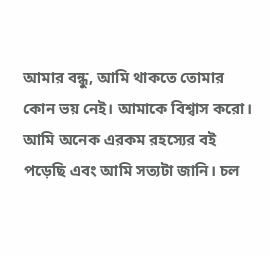আমার বন্ধু, আমি থাকতে তোমার কোন ভয় নেই। আমাকে বিশ্বাস করো। আমি অনেক এরকম রহস্যের বই পড়েছি এবং আমি সত্যটা জানি। চল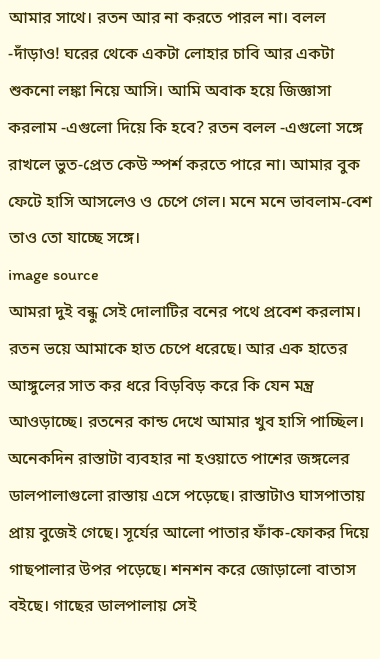আমার সাথে। রতন আর না করতে পারল না। বলল -দাঁড়াও! ঘরের থেকে একটা লোহার চাবি আর একটা শুকনো লঙ্কা নিয়ে আসি। আমি অবাক হয়ে জিজ্ঞাসা করলাম -এগুলো দিয়ে কি হবে? রতন বলল -এগুলো সঙ্গে রাখলে ভুত-প্রেত কেউ স্পর্শ করতে পারে না। আমার বুক ফেটে হাসি আসলেও ও চেপে গেল। মনে মনে ভাবলাম-বেশ তাও তো যাচ্ছে সঙ্গে।
image source
আমরা দুই বন্ধু সেই দোলাটির বনের পথে প্রবেশ করলাম। রতন ভয়ে আমাকে হাত চেপে ধরেছে। আর এক হাতের আঙ্গুলের সাত কর ধরে বিড়বিড় করে কি যেন মন্ত্র আওড়াচ্ছে। রতনের কান্ড দেখে আমার খুব হাসি পাচ্ছিল। অনেকদিন রাস্তাটা ব্যবহার না হওয়াতে পাশের জঙ্গলের ডালপালাগুলো রাস্তায় এসে পড়েছে। রাস্তাটাও ঘাসপাতায় প্রায় বুজেই গেছে। সূর্যের আলো পাতার ফাঁক-ফোকর দিয়ে গাছপালার উপর পড়েছে। শনশন করে জোড়ালো বাতাস বইছে। গাছের ডালপালায় সেই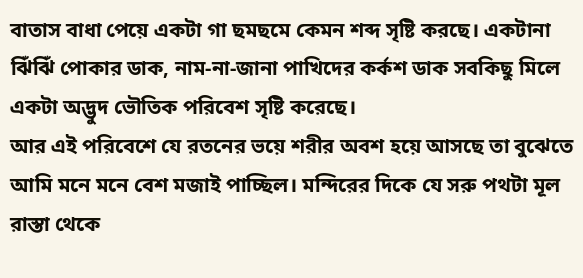বাতাস বাধা পেয়ে একটা গা ছমছমে কেমন শব্দ সৃষ্টি করছে। একটানা ঝিঁঝিঁ পোকার ডাক, নাম-না-জানা পাখিদের কর্কশ ডাক সবকিছু মিলে একটা অদ্ভুদ ভৌতিক পরিবেশ সৃষ্টি করেছে।
আর এই পরিবেশে যে রতনের ভয়ে শরীর অবশ হয়ে আসছে তা বুঝেতে আমি মনে মনে বেশ মজাই পাচ্ছিল। মন্দিরের দিকে যে সরু পথটা মূল রাস্তা থেকে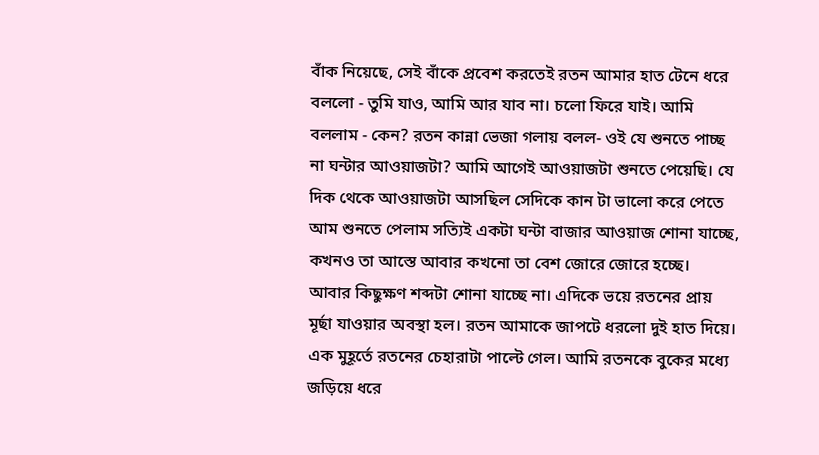বাঁক নিয়েছে, সেই বাঁকে প্রবেশ করতেই রতন আমার হাত টেনে ধরে বললো - তুমি যাও, আমি আর যাব না। চলো ফিরে যাই। আমি বললাম - কেন? রতন কান্না ভেজা গলায় বলল- ওই যে শুনতে পাচ্ছ না ঘন্টার আওয়াজটা? আমি আগেই আওয়াজটা শুনতে পেয়েছি। যে দিক থেকে আওয়াজটা আসছিল সেদিকে কান টা ভালো করে পেতে আম শুনতে পেলাম সত্যিই একটা ঘন্টা বাজার আওয়াজ শোনা যাচ্ছে, কখনও তা আস্তে আবার কখনো তা বেশ জোরে জোরে হচ্ছে।
আবার কিছুক্ষণ শব্দটা শোনা যাচ্ছে না। এদিকে ভয়ে রতনের প্রায় মূর্ছা যাওয়ার অবস্থা হল। রতন আমাকে জাপটে ধরলো দুই হাত দিয়ে। এক মুহূর্তে রতনের চেহারাটা পাল্টে গেল। আমি রতনকে বুকের মধ্যে জড়িয়ে ধরে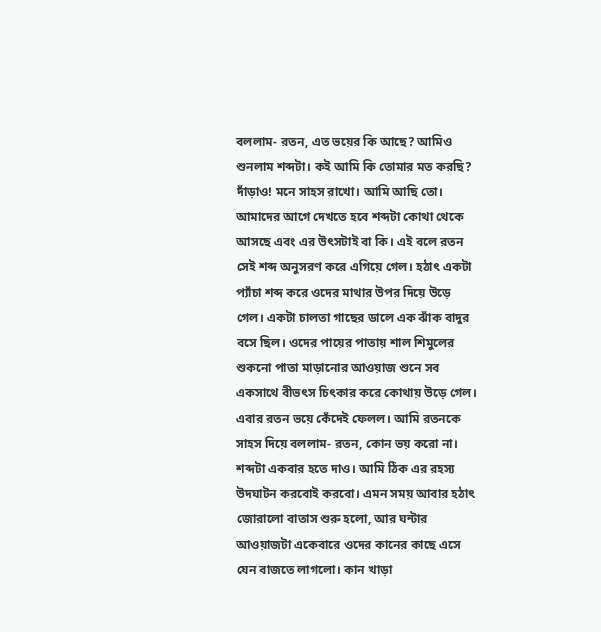বললাম- রতন, এত ভয়ের কি আছে? আমিও শুনলাম শব্দটা। কই আমি কি তোমার মত করছি? দাঁড়াও! মনে সাহস রাখো। আমি আছি তো। আমাদের আগে দেখতে হবে শব্দটা কোথা থেকে আসছে এবং এর উৎসটাই বা কি। এই বলে রতন সেই শব্দ অনুসরণ করে এগিয়ে গেল। হঠাৎ একটা প্যাঁচা শব্দ করে ওদের মাথার উপর দিয়ে উড়ে গেল। একটা চালতা গাছের ডালে এক ঝাঁক বাদুর বসে ছিল। ওদের পায়ের পাতায় শাল শিমুলের শুকনো পাতা মাড়ানোর আওয়াজ শুনে সব একসাথে বীভৎস চিৎকার করে কোথায় উড়ে গেল। এবার রতন ভয়ে কেঁদেই ফেলল। আমি রতনকে সাহস দিয়ে বললাম- রতন, কোন ভয় করো না। শব্দটা একবার হতে দাও। আমি ঠিক এর রহস্য উদঘাটন করবোই করবো। এমন সময় আবার হঠাৎ জোরালো বাতাস শুরু হলো, আর ঘন্টার আওয়াজটা একেবারে ওদের কানের কাছে এসে যেন বাজতে লাগলো। কান খাড়া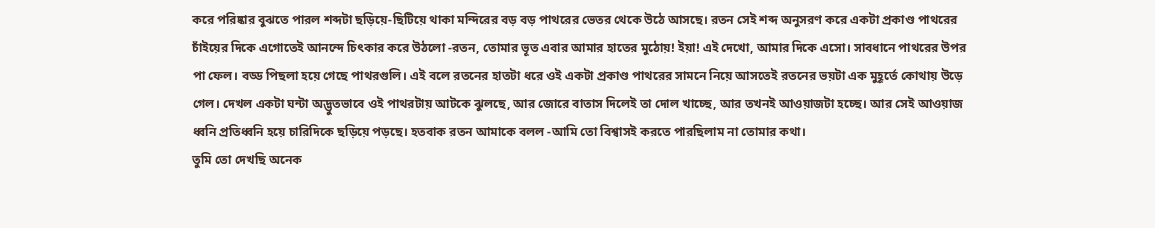করে পরিষ্কার বুঝতে পারল শব্দটা ছড়িয়ে-ছিটিয়ে থাকা মন্দিরের বড় বড় পাথরের ভেতর থেকে উঠে আসছে। রতন সেই শব্দ অনুসরণ করে একটা প্রকাণ্ড পাথরের চাঁইয়ের দিকে এগোতেই আনন্দে চিৎকার করে উঠলো -রতন, তোমার ভূত এবার আমার হাতের মুঠোয়! ইয়া! এই দেখো, আমার দিকে এসো। সাবধানে পাথরের উপর পা ফেল। বড্ড পিছলা হয়ে গেছে পাথরগুলি। এই বলে রতনের হাতটা ধরে ওই একটা প্রকাণ্ড পাথরের সামনে নিয়ে আসতেই রতনের ভয়টা এক মুহূর্তে কোথায় উড়ে গেল। দেখল একটা ঘন্টা অদ্ভুতভাবে ওই পাথরটায় আটকে ঝুলছে, আর জোরে বাতাস দিলেই তা দোল খাচ্ছে, আর তখনই আওয়াজটা হচ্ছে। আর সেই আওয়াজ ধ্বনি প্রতিধ্বনি হয়ে চারিদিকে ছড়িয়ে পড়ছে। হতবাক রতন আমাকে বলল -আমি তো বিশ্বাসই করতে পারছিলাম না তোমার কথা।
তুমি তো দেখছি অনেক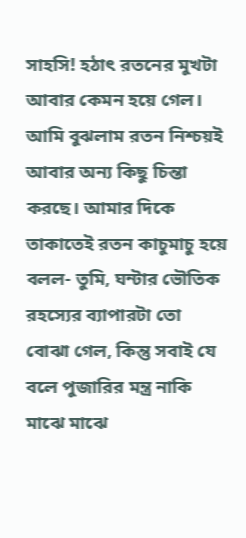সাহসি! হঠাৎ রতনের মুখটা আবার কেমন হয়ে গেল। আমি বুঝলাম রতন নিশ্চয়ই আবার অন্য কিছু চিন্তা করছে। আমার দিকে তাকাতেই রতন কাচুমাচু হয়ে বলল- তুমি, ঘন্টার ভৌতিক রহস্যের ব্যাপারটা তো বোঝা গেল, কিন্তু সবাই যে বলে পুজারির মন্ত্র নাকি মাঝে মাঝে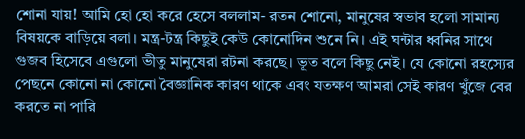শোনা যায়! আমি হো হো করে হেসে বললাম- রতন শোনো, মানুষের স্বভাব হলো সামান্য বিষয়কে বাড়িয়ে বলা। মন্ত্র-টন্ত্র কিছুই কেউ কোনোদিন শুনে নি। এই ঘন্টার ধ্বনির সাথে গুজব হিসেবে এগুলো ভীতু মানুষেরা রটনা করছে। ভূত বলে কিছু নেই। যে কোনো রহস্যের পেছনে কোনো না কোনো বৈজ্ঞানিক কারণ থাকে এবং যতক্ষণ আমরা সেই কারণ খুঁজে বের করতে না পারি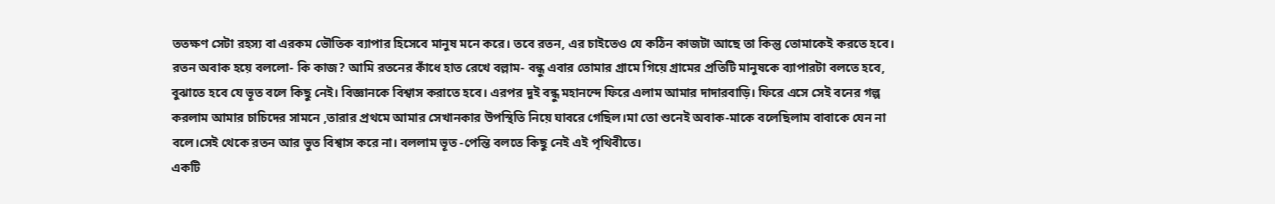ততক্ষণ সেটা রহস্য বা এরকম ভৌতিক ব্যাপার হিসেবে মানুষ মনে করে। তবে রতন, এর চাইতেও যে কঠিন কাজটা আছে তা কিন্তু তোমাকেই করতে হবে। রতন অবাক হয়ে বললো- কি কাজ? আমি রতনের কাঁধে হাত রেখে বল্লাম- বন্ধু এবার তোমার গ্রামে গিয়ে গ্রামের প্রতিটি মানুষকে ব্যাপারটা বলতে হবে, বুঝাতে হবে যে ভূত বলে কিছু নেই। বিজ্ঞানকে বিশ্বাস করাতে হবে। এরপর দুই বন্ধু মহানন্দে ফিরে এলাম আমার দাদারবাড়ি। ফিরে এসে সেই বনের গল্প করলাম আমার চাচিদের সামনে ,তারার প্রথমে আমার সেখানকার উপস্থিতি নিয়ে ঘাবরে গেছিল।মা তো শুনেই অবাক-মাকে বলেছিলাম বাবাকে যেন না বলে।সেই থেকে রতন আর ভুত বিশ্বাস করে না। বললাম ভূত -পেন্তি বলতে কিছু নেই এই পৃথিবীতে।
একটি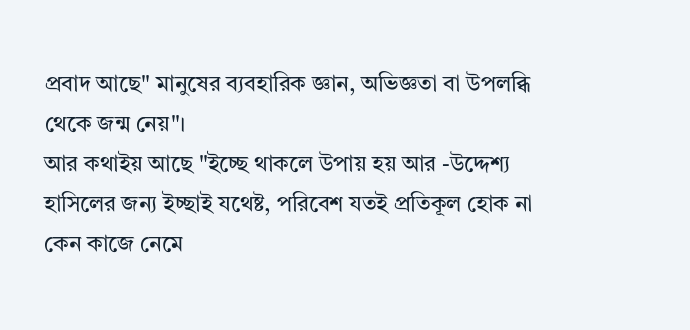প্রবাদ আছে" মানুষের ব্যবহারিক জ্ঞান, অভিজ্ঞতা বা উপলব্ধি থেকে জন্ম নেয়"।
আর কথাইয় আছে "ইচ্ছে থাকলে উপায় হয় আর -উদ্দেশ্য হাসিলের জন্য ইচ্ছাই যথেষ্ট, পরিবেশ যতই প্রতিকূল হোক না কেন কাজে নেমে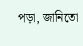পড়া, জানিতো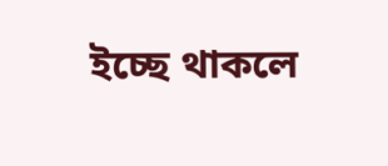ইচ্ছে থাকলে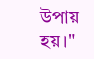উপায় হয়।"